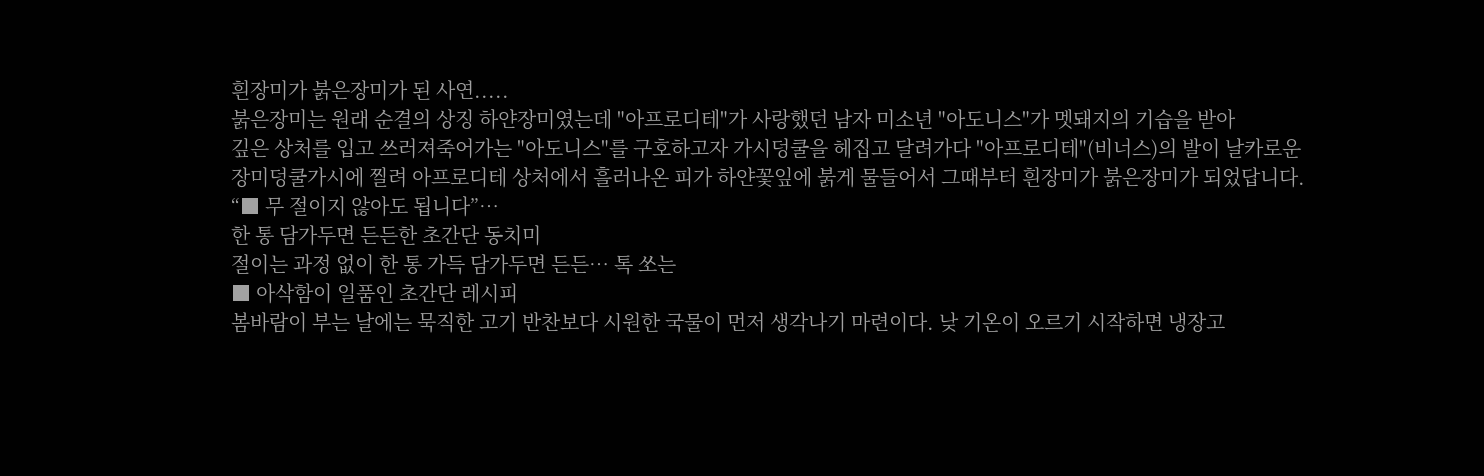흰장미가 붉은장미가 된 사연.....
붉은장미는 원래 순결의 상징 하얀장미였는데 "아프로디테"가 사랑했던 남자 미소년 "아도니스"가 멧돼지의 기습을 받아
깊은 상처를 입고 쓰러져죽어가는 "아도니스"를 구호하고자 가시덩쿨을 헤집고 달려가다 "아프로디테"(비너스)의 발이 날카로운
장미덩쿨가시에 찔려 아프로디테 상처에서 흘러나온 피가 하얀꽃잎에 붉게 물들어서 그때부터 흰장미가 붉은장미가 되었답니다.
“■ 무 절이지 않아도 됩니다”…
한 통 담가두면 든든한 초간단 동치미
절이는 과정 없이 한 통 가득 담가두면 든든… 톡 쏘는
■ 아삭함이 일품인 초간단 레시피
봄바람이 부는 날에는 묵직한 고기 반찬보다 시원한 국물이 먼저 생각나기 마련이다. 낮 기온이 오르기 시작하면 냉장고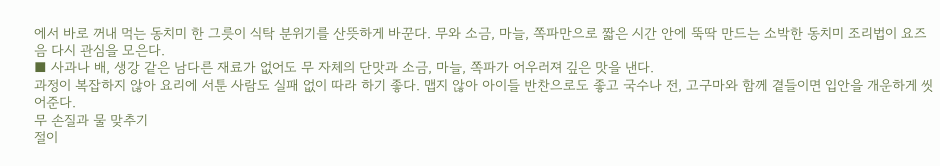에서 바로 꺼내 먹는 동치미 한 그릇이 식탁 분위기를 산뜻하게 바꾼다. 무와 소금, 마늘, 쪽파만으로 짧은 시간 안에 뚝딱 만드는 소박한 동치미 조리법이 요즈음 다시 관심을 모은다.
■ 사과나 배, 생강 같은 남다른 재료가 없어도 무 자체의 단맛과 소금, 마늘, 쪽파가 어우러져 깊은 맛을 낸다.
과정이 복잡하지 않아 요리에 서툰 사람도 실패 없이 따라 하기 좋다. 맵지 않아 아이들 반찬으로도 좋고 국수나 전, 고구마와 함께 곁들이면 입안을 개운하게 씻어준다.
무 손질과 물 맞추기
절이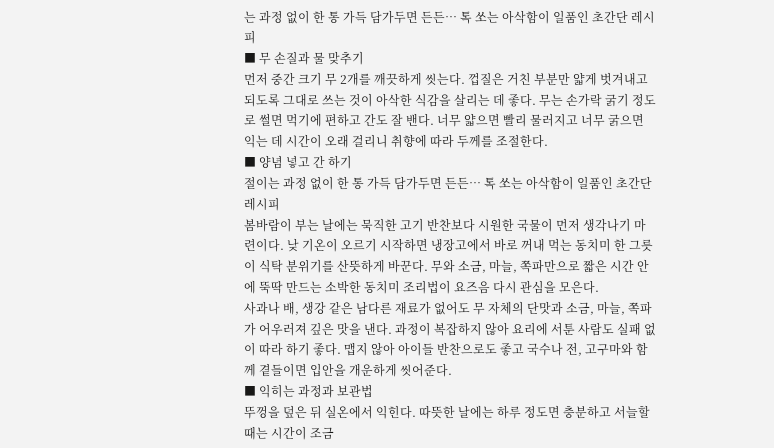는 과정 없이 한 통 가득 담가두면 든든… 톡 쏘는 아삭함이 일품인 초간단 레시피
■ 무 손질과 물 맞추기
먼저 중간 크기 무 2개를 깨끗하게 씻는다. 껍질은 거친 부분만 얇게 벗겨내고 되도록 그대로 쓰는 것이 아삭한 식감을 살리는 데 좋다. 무는 손가락 굵기 정도로 썰면 먹기에 편하고 간도 잘 밴다. 너무 얇으면 빨리 물러지고 너무 굵으면 익는 데 시간이 오래 걸리니 취향에 따라 두께를 조절한다.
■ 양념 넣고 간 하기
절이는 과정 없이 한 통 가득 담가두면 든든… 톡 쏘는 아삭함이 일품인 초간단 레시피
봄바람이 부는 날에는 묵직한 고기 반찬보다 시원한 국물이 먼저 생각나기 마련이다. 낮 기온이 오르기 시작하면 냉장고에서 바로 꺼내 먹는 동치미 한 그릇이 식탁 분위기를 산뜻하게 바꾼다. 무와 소금, 마늘, 쪽파만으로 짧은 시간 안에 뚝딱 만드는 소박한 동치미 조리법이 요즈음 다시 관심을 모은다.
사과나 배, 생강 같은 남다른 재료가 없어도 무 자체의 단맛과 소금, 마늘, 쪽파가 어우러져 깊은 맛을 낸다. 과정이 복잡하지 않아 요리에 서툰 사람도 실패 없이 따라 하기 좋다. 맵지 않아 아이들 반찬으로도 좋고 국수나 전, 고구마와 함께 곁들이면 입안을 개운하게 씻어준다.
■ 익히는 과정과 보관법
뚜껑을 덮은 뒤 실온에서 익힌다. 따뜻한 날에는 하루 정도면 충분하고 서늘할 때는 시간이 조금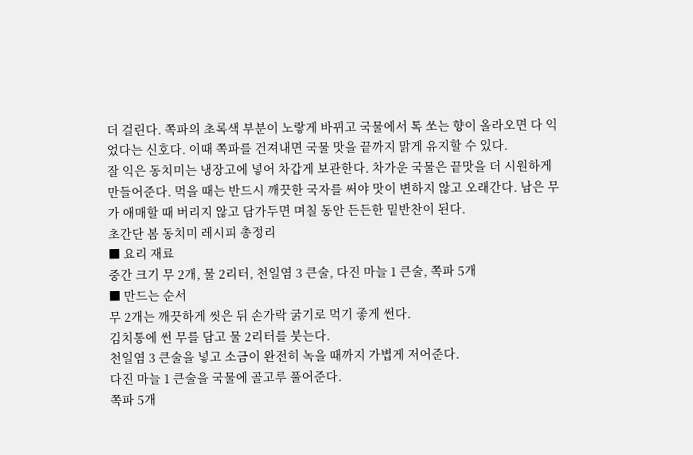더 걸린다. 쪽파의 초록색 부분이 노랗게 바뀌고 국물에서 톡 쏘는 향이 올라오면 다 익었다는 신호다. 이때 쪽파를 건져내면 국물 맛을 끝까지 맑게 유지할 수 있다.
잘 익은 동치미는 냉장고에 넣어 차갑게 보관한다. 차가운 국물은 끝맛을 더 시원하게 만들어준다. 먹을 때는 반드시 깨끗한 국자를 써야 맛이 변하지 않고 오래간다. 남은 무가 애매할 때 버리지 않고 담가두면 며칠 동안 든든한 밑반찬이 된다.
초간단 봄 동치미 레시피 총정리
■ 요리 재료
중간 크기 무 2개, 물 2리터, 천일염 3 큰술, 다진 마늘 1 큰술, 쪽파 5개
■ 만드는 순서
무 2개는 깨끗하게 씻은 뒤 손가락 굵기로 먹기 좋게 썬다.
김치통에 썬 무를 담고 물 2리터를 붓는다.
천일염 3 큰술을 넣고 소금이 완전히 녹을 때까지 가볍게 저어준다.
다진 마늘 1 큰술을 국물에 골고루 풀어준다.
쪽파 5개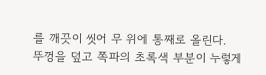를 깨끗이 씻어 무 위에 통째로 올린다.
뚜껑을 덮고 쪽파의 초록색 부분이 누렇게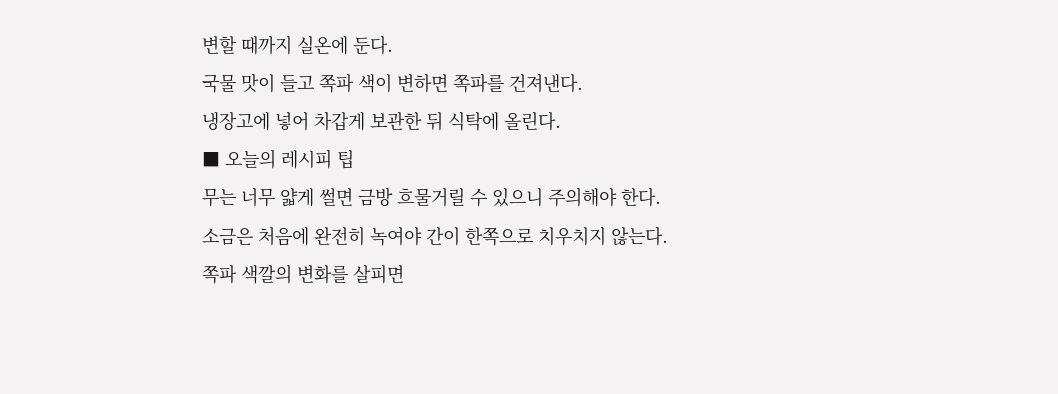변할 때까지 실온에 둔다.
국물 맛이 들고 쪽파 색이 변하면 쪽파를 건져낸다.
냉장고에 넣어 차갑게 보관한 뒤 식탁에 올린다.
■ 오늘의 레시피 팁
무는 너무 얇게 썰면 금방 흐물거릴 수 있으니 주의해야 한다.
소금은 처음에 완전히 녹여야 간이 한쪽으로 치우치지 않는다.
쪽파 색깔의 변화를 살피면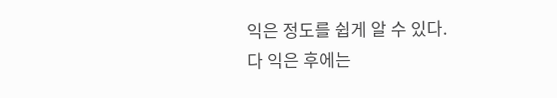익은 정도를 쉽게 알 수 있다.
다 익은 후에는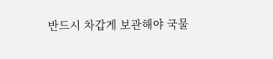반드시 차갑게 보관해야 국물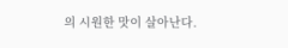의 시원한 맛이 살아난다.